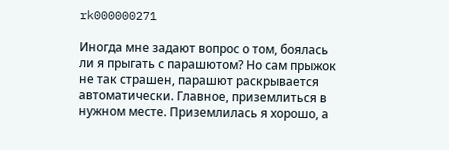rk000000271

Иногда мне задают вопрос о том, боялась ли я прыгать с парашютом? Но сам прыжок не так страшен, парашют раскрывается автоматически. Главное, приземлиться в нужном месте. Приземлилась я хорошо, а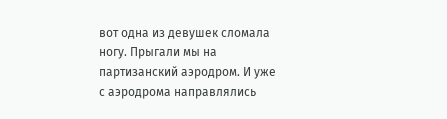вот одна из девушек сломала ногу. Прыгали мы на партизанский аэродром. И уже с аэродрома направлялись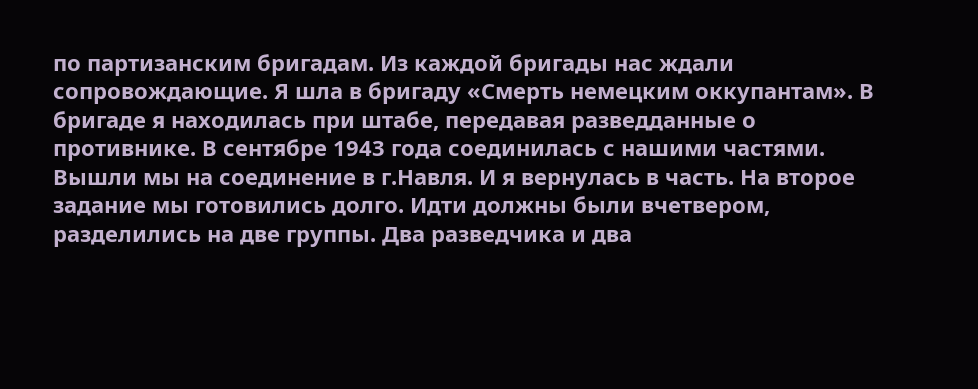по партизанским бригадам. Из каждой бригады нас ждали сопровождающие. Я шла в бригаду «Смерть немецким оккупантам». В бригаде я находилась при штабе, передавая разведданные о противнике. В сентябре 1943 года соединилась с нашими частями. Вышли мы на соединение в г.Навля. И я вернулась в часть. На второе задание мы готовились долго. Идти должны были вчетвером, разделились на две группы. Два разведчика и два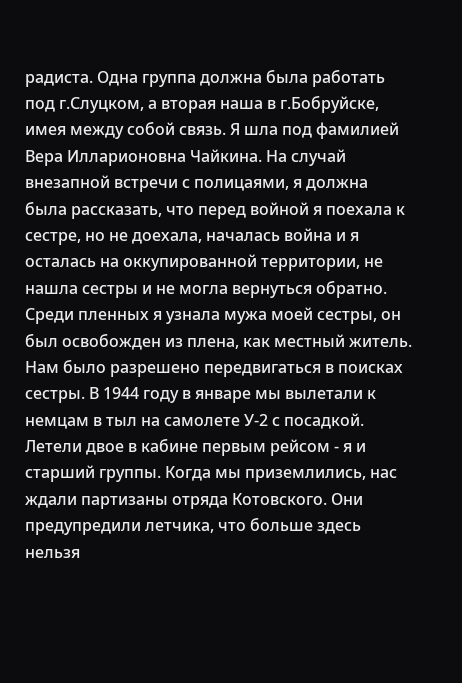радиста. Одна группа должна была работать под г.Слуцком, а вторая наша в г.Бобруйске, имея между собой связь. Я шла под фамилией Вера Илларионовна Чайкина. На случай внезапной встречи с полицаями, я должна была рассказать, что перед войной я поехала к сестре, но не доехала, началась война и я осталась на оккупированной территории, не нашла сестры и не могла вернуться обратно. Среди пленных я узнала мужа моей сестры, он был освобожден из плена, как местный житель. Нам было разрешено передвигаться в поисках сестры. В 1944 году в январе мы вылетали к немцам в тыл на самолете У-2 с посадкой. Летели двое в кабине первым рейсом - я и старший группы. Когда мы приземлились, нас ждали партизаны отряда Котовского. Они предупредили летчика, что больше здесь нельзя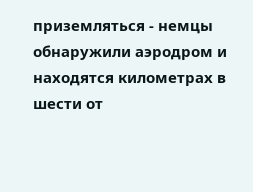приземляться - немцы обнаружили аэродром и находятся километрах в шести от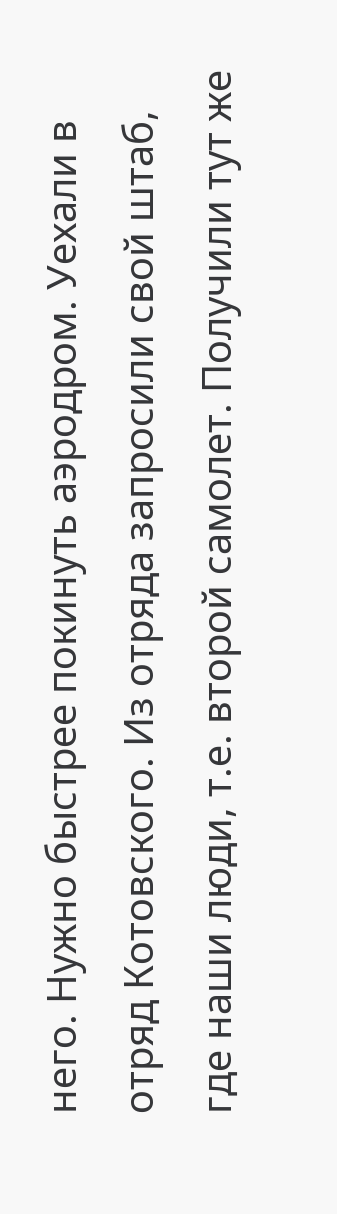него. Нужно быстрее покинуть аэродром. Уехали в отряд Котовского. Из отряда запросили свой штаб, где наши люди, т.е. второй самолет. Получили тут же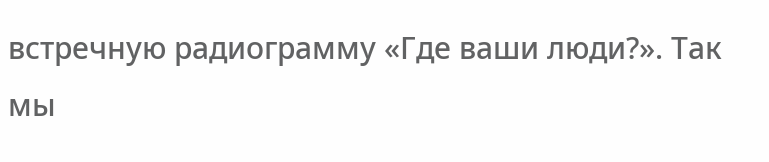встречную радиограмму «Где ваши люди?». Так мы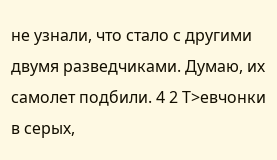не узнали, что стало с другими двумя разведчиками. Думаю, их самолет подбили. 4 2 Т>евчонки в серых,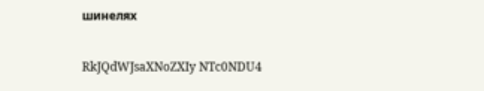шинелях

RkJQdWJsaXNoZXIy NTc0NDU4